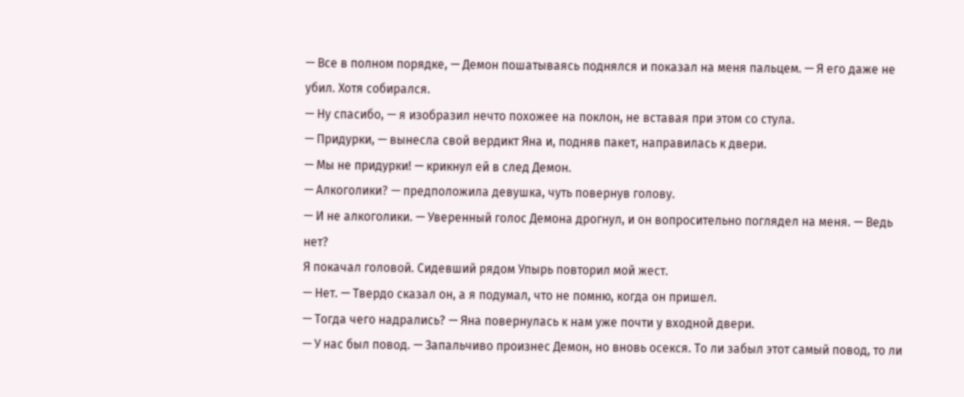— Все в полном порядке, — Демон пошатываясь поднялся и показал на меня пальцем. — Я его даже не убил. Хотя собирался.
— Ну спасибо, — я изобразил нечто похожее на поклон, не вставая при этом со стула.
— Придурки, — вынесла свой вердикт Яна и, подняв пакет, направилась к двери.
— Мы не придурки! — крикнул ей в след Демон.
— Алкоголики? — предположила девушка, чуть повернув голову.
— И не алкоголики. — Уверенный голос Демона дрогнул, и он вопросительно поглядел на меня. — Ведь нет?
Я покачал головой. Сидевший рядом Упырь повторил мой жест.
— Нет. — Твердо сказал он, а я подумал, что не помню, когда он пришел.
— Тогда чего надрались? — Яна повернулась к нам уже почти у входной двери.
— У нас был повод. — Запальчиво произнес Демон, но вновь осекся. То ли забыл этот самый повод, то ли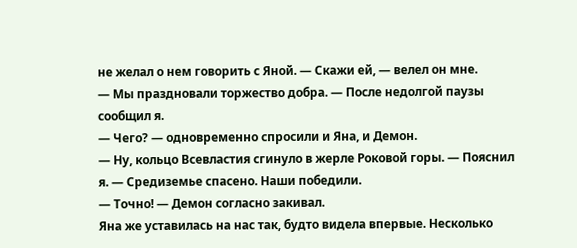не желал о нем говорить с Яной. — Скажи ей, — велел он мне.
— Мы праздновали торжество добра. — После недолгой паузы сообщил я.
— Чего? — одновременно спросили и Яна, и Демон.
— Ну, кольцо Всевластия сгинуло в жерле Роковой горы. — Пояснил я. — Средиземье спасено. Наши победили.
— Точно! — Демон согласно закивал.
Яна же уставилась на нас так, будто видела впервые. Несколько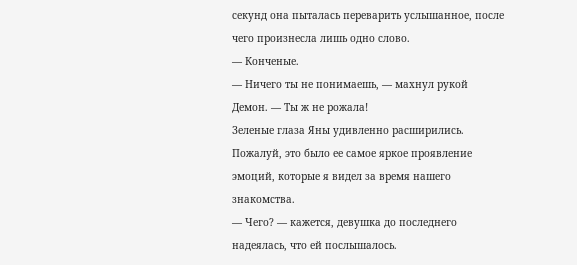секунд она пыталась переварить услышанное, после чего произнесла лишь одно слово.
— Конченые.
— Ничего ты не понимаешь, — махнул рукой Демон. — Ты ж не рожала!
Зеленые глаза Яны удивленно расширились. Пожалуй, это было ее самое яркое проявление эмоций, которые я видел за время нашего знакомства.
— Чего? — кажется, девушка до последнего надеялась, что ей послышалось.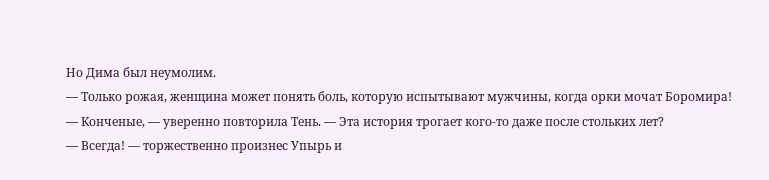Но Дима был неумолим.
— Только рожая, женщина может понять боль, которую испытывают мужчины, когда орки мочат Боромира!
— Конченые, — уверенно повторила Тень. — Эта история трогает кого-то даже после стольких лет?
— Всегда! — торжественно произнес Упырь и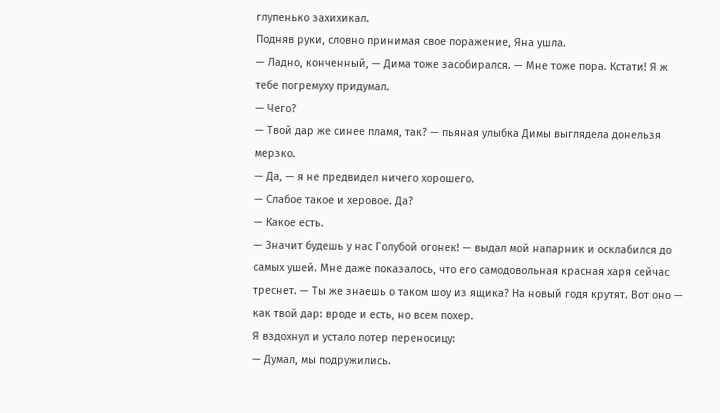глупенько захихикал.
Подняв руки, словно принимая свое поражение, Яна ушла.
— Ладно, конченный, — Дима тоже засобирался. — Мне тоже пора. Кстати! Я ж тебе погремуху придумал.
— Чего?
— Твой дар же синее пламя, так? — пьяная улыбка Димы выглядела донельзя мерзко.
— Да, — я не предвидел ничего хорошего.
— Слабое такое и херовое. Да?
— Какое есть.
— Значит будешь у нас Голубой огонек! — выдал мой напарник и осклабился до самых ушей. Мне даже показалось, что его самодовольная красная харя сейчас треснет. — Ты же знаешь о таком шоу из ящика? На новый годя крутят. Вот оно — как твой дар: вроде и есть, но всем похер.
Я вздохнул и устало потер переносицу:
— Думал, мы подружились.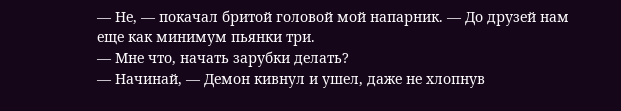— Не, — покачал бритой головой мой напарник. — До друзей нам еще как минимум пьянки три.
— Мне что, начать зарубки делать?
— Начинай, — Демон кивнул и ушел, даже не хлопнув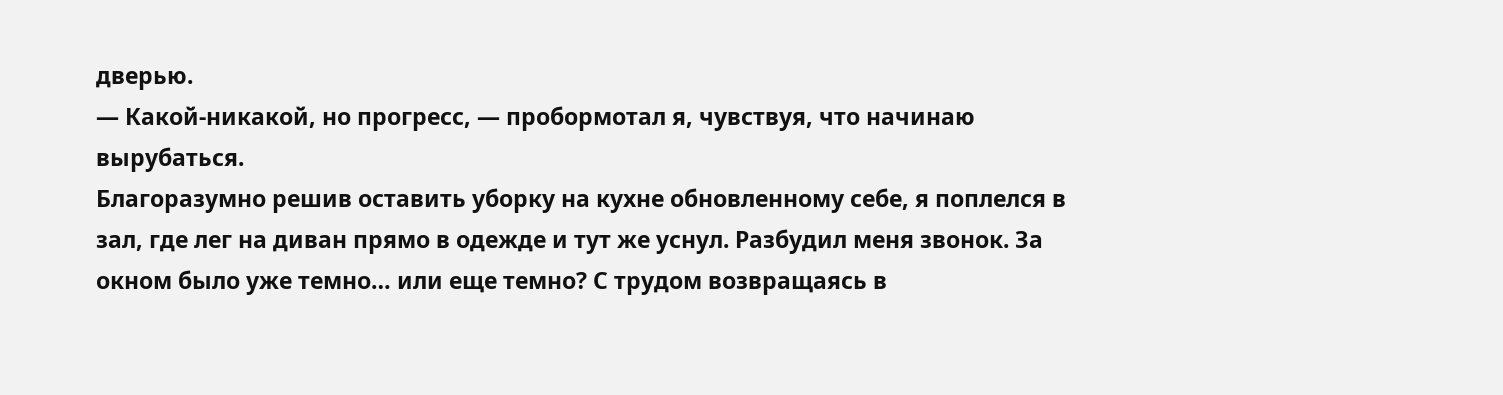дверью.
— Какой-никакой, но прогресс, — пробормотал я, чувствуя, что начинаю вырубаться.
Благоразумно решив оставить уборку на кухне обновленному себе, я поплелся в зал, где лег на диван прямо в одежде и тут же уснул. Разбудил меня звонок. За окном было уже темно… или еще темно? С трудом возвращаясь в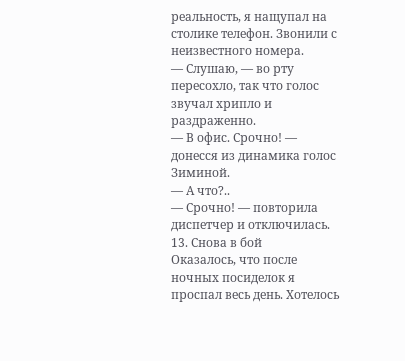реальность, я нащупал на столике телефон. Звонили с неизвестного номера.
— Слушаю, — во рту пересохло, так что голос звучал хрипло и раздраженно.
— В офис. Срочно! — донесся из динамика голос Зиминой.
— А что?..
— Срочно! — повторила диспетчер и отключилась.
13. Снова в бой
Оказалось, что после ночных посиделок я проспал весь день. Хотелось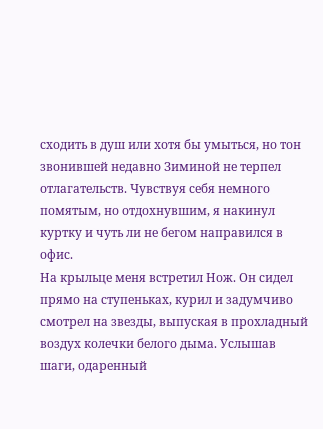сходить в душ или хотя бы умыться, но тон звонившей недавно Зиминой не терпел отлагательств. Чувствуя себя немного помятым, но отдохнувшим, я накинул куртку и чуть ли не бегом направился в офис.
На крыльце меня встретил Нож. Он сидел прямо на ступеньках, курил и задумчиво смотрел на звезды, выпуская в прохладный воздух колечки белого дыма. Услышав шаги, одаренный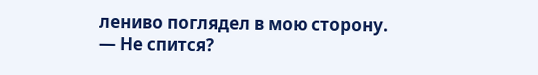лениво поглядел в мою сторону.
— Не спится?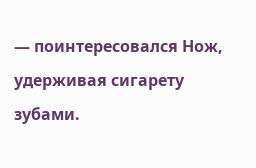— поинтересовался Нож, удерживая сигарету зубами.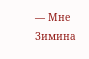— Мне Зимина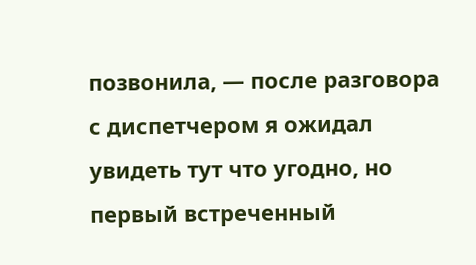позвонила, — после разговора с диспетчером я ожидал увидеть тут что угодно, но первый встреченный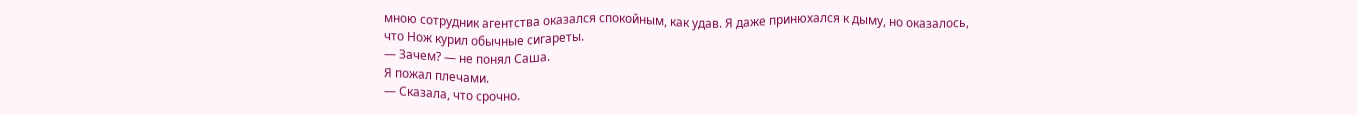мною сотрудник агентства оказался спокойным, как удав. Я даже принюхался к дыму, но оказалось, что Нож курил обычные сигареты.
— Зачем? — не понял Саша.
Я пожал плечами.
— Сказала, что срочно.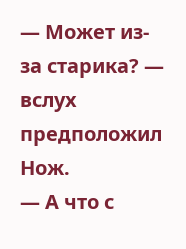— Может из-за старика? — вслух предположил Нож.
— А что с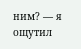ним? — я ощутил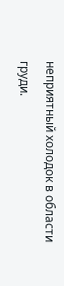неприятный холодок в области груди.